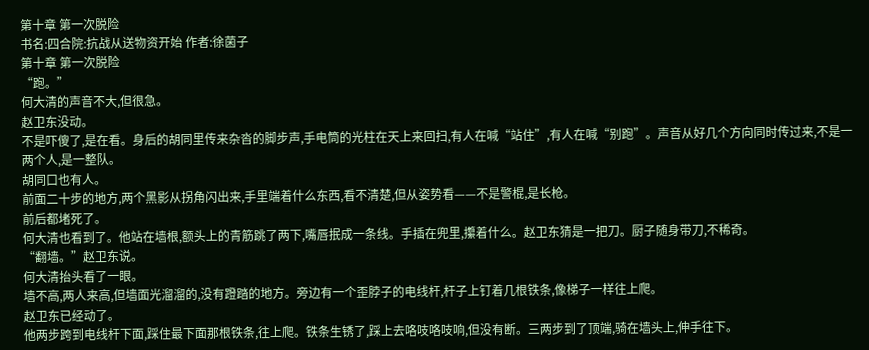第十章 第一次脱险
书名:四合院:抗战从送物资开始 作者:徐菌子
第十章 第一次脱险
“跑。”
何大清的声音不大,但很急。
赵卫东没动。
不是吓傻了,是在看。身后的胡同里传来杂沓的脚步声,手电筒的光柱在天上来回扫,有人在喊“站住”,有人在喊“别跑”。声音从好几个方向同时传过来,不是一两个人,是一整队。
胡同口也有人。
前面二十步的地方,两个黑影从拐角闪出来,手里端着什么东西,看不清楚,但从姿势看——不是警棍,是长枪。
前后都堵死了。
何大清也看到了。他站在墙根,额头上的青筋跳了两下,嘴唇抿成一条线。手插在兜里,攥着什么。赵卫东猜是一把刀。厨子随身带刀,不稀奇。
“翻墙。”赵卫东说。
何大清抬头看了一眼。
墙不高,两人来高,但墙面光溜溜的,没有蹬踏的地方。旁边有一个歪脖子的电线杆,杆子上钉着几根铁条,像梯子一样往上爬。
赵卫东已经动了。
他两步跨到电线杆下面,踩住最下面那根铁条,往上爬。铁条生锈了,踩上去咯吱咯吱响,但没有断。三两步到了顶端,骑在墙头上,伸手往下。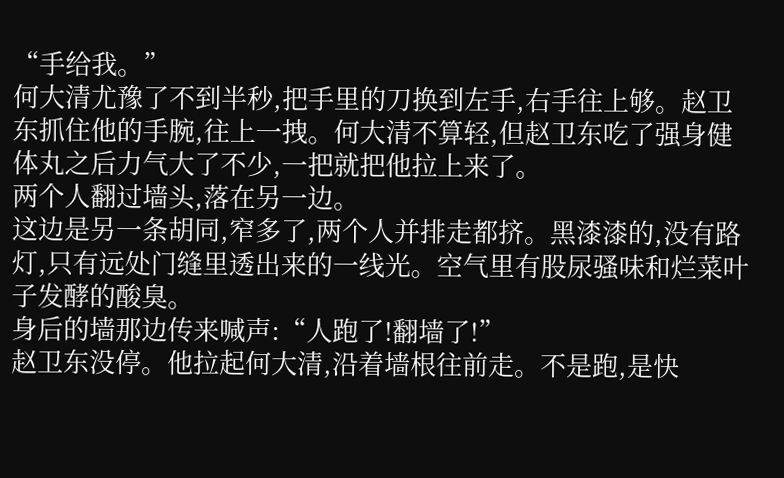“手给我。”
何大清尤豫了不到半秒,把手里的刀换到左手,右手往上够。赵卫东抓住他的手腕,往上一拽。何大清不算轻,但赵卫东吃了强身健体丸之后力气大了不少,一把就把他拉上来了。
两个人翻过墙头,落在另一边。
这边是另一条胡同,窄多了,两个人并排走都挤。黑漆漆的,没有路灯,只有远处门缝里透出来的一线光。空气里有股尿骚味和烂菜叶子发酵的酸臭。
身后的墙那边传来喊声:“人跑了!翻墙了!”
赵卫东没停。他拉起何大清,沿着墙根往前走。不是跑,是快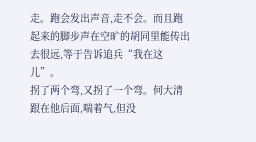走。跑会发出声音,走不会。而且跑起来的脚步声在空旷的胡同里能传出去很远,等于告诉追兵“我在这儿”。
拐了两个弯,又拐了一个弯。何大清跟在他后面,喘着气,但没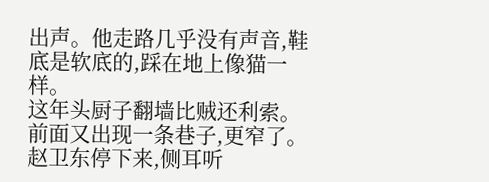出声。他走路几乎没有声音,鞋底是软底的,踩在地上像猫一样。
这年头厨子翻墙比贼还利索。
前面又出现一条巷子,更窄了。赵卫东停下来,侧耳听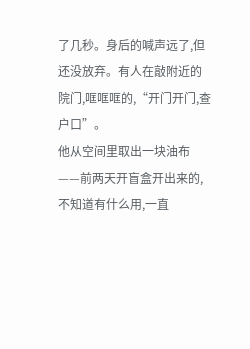了几秒。身后的喊声远了,但还没放弃。有人在敲附近的院门,哐哐哐的,“开门开门,查户口”。
他从空间里取出一块油布——前两天开盲盒开出来的,不知道有什么用,一直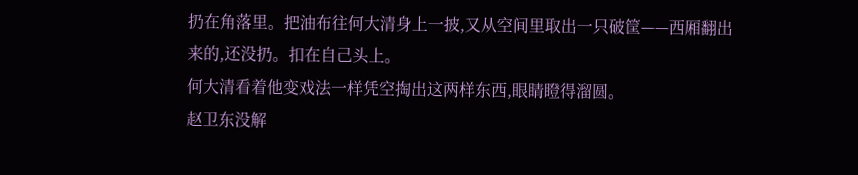扔在角落里。把油布往何大清身上一披,又从空间里取出一只破筐——西厢翻出来的,还没扔。扣在自己头上。
何大清看着他变戏法一样凭空掏出这两样东西,眼睛瞪得溜圆。
赵卫东没解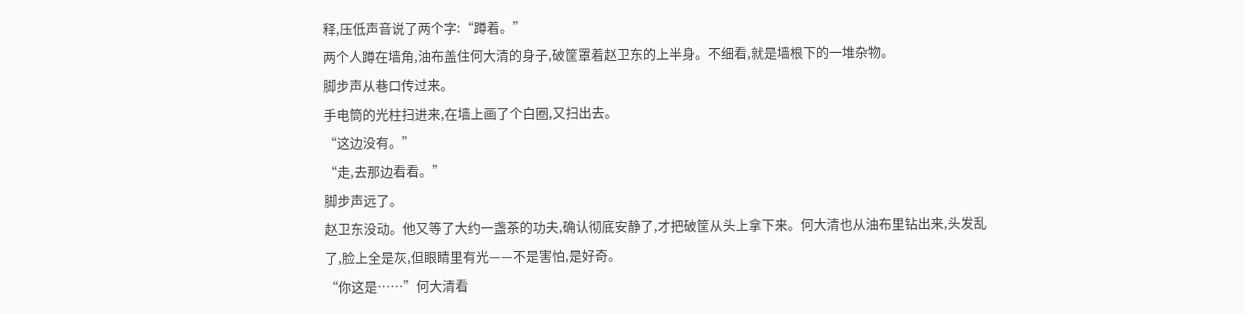释,压低声音说了两个字:“蹲着。”
两个人蹲在墙角,油布盖住何大清的身子,破筐罩着赵卫东的上半身。不细看,就是墙根下的一堆杂物。
脚步声从巷口传过来。
手电筒的光柱扫进来,在墙上画了个白圈,又扫出去。
“这边没有。”
“走,去那边看看。”
脚步声远了。
赵卫东没动。他又等了大约一盏茶的功夫,确认彻底安静了,才把破筐从头上拿下来。何大清也从油布里钻出来,头发乱了,脸上全是灰,但眼睛里有光——不是害怕,是好奇。
“你这是……”何大清看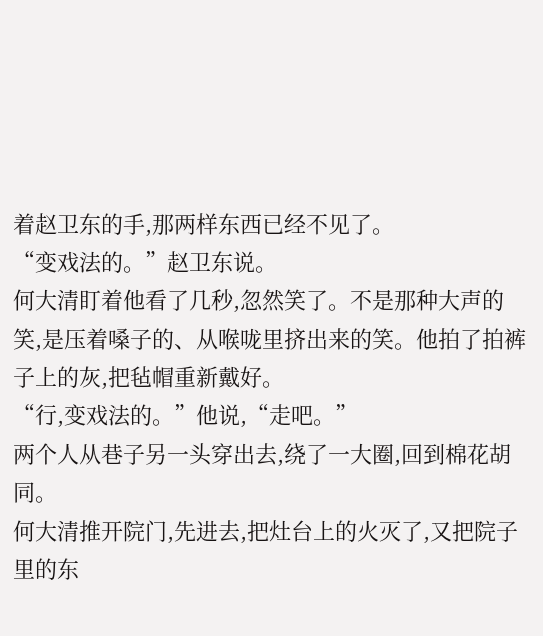着赵卫东的手,那两样东西已经不见了。
“变戏法的。”赵卫东说。
何大清盯着他看了几秒,忽然笑了。不是那种大声的笑,是压着嗓子的、从喉咙里挤出来的笑。他拍了拍裤子上的灰,把毡帽重新戴好。
“行,变戏法的。”他说,“走吧。”
两个人从巷子另一头穿出去,绕了一大圈,回到棉花胡同。
何大清推开院门,先进去,把灶台上的火灭了,又把院子里的东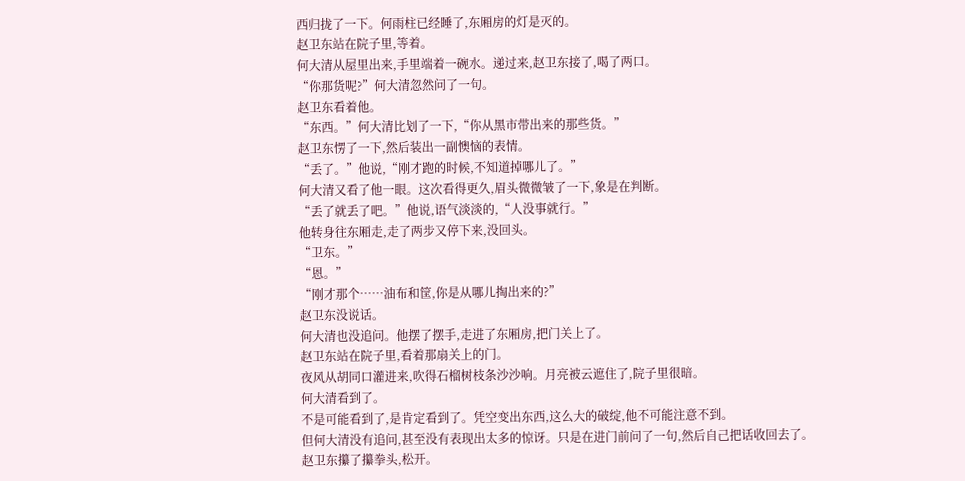西归拢了一下。何雨柱已经睡了,东厢房的灯是灭的。
赵卫东站在院子里,等着。
何大清从屋里出来,手里端着一碗水。递过来,赵卫东接了,喝了两口。
“你那货呢?”何大清忽然问了一句。
赵卫东看着他。
“东西。”何大清比划了一下,“你从黑市带出来的那些货。”
赵卫东愣了一下,然后装出一副懊恼的表情。
“丢了。”他说,“刚才跑的时候,不知道掉哪儿了。”
何大清又看了他一眼。这次看得更久,眉头微微皱了一下,象是在判断。
“丢了就丢了吧。”他说,语气淡淡的,“人没事就行。”
他转身往东厢走,走了两步又停下来,没回头。
“卫东。”
“恩。”
“刚才那个……油布和筐,你是从哪儿掏出来的?”
赵卫东没说话。
何大清也没追问。他摆了摆手,走进了东厢房,把门关上了。
赵卫东站在院子里,看着那扇关上的门。
夜风从胡同口灌进来,吹得石榴树枝条沙沙响。月亮被云遮住了,院子里很暗。
何大清看到了。
不是可能看到了,是肯定看到了。凭空变出东西,这么大的破绽,他不可能注意不到。
但何大清没有追问,甚至没有表现出太多的惊讶。只是在进门前问了一句,然后自己把话收回去了。
赵卫东攥了攥拳头,松开。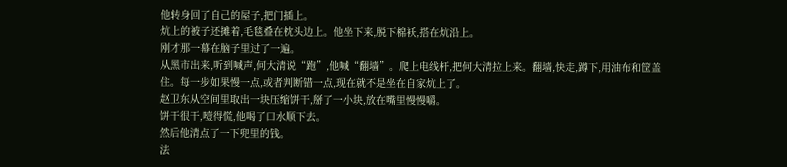他转身回了自己的屋子,把门插上。
炕上的被子还摊着,毛毯叠在枕头边上。他坐下来,脱下棉袄,搭在炕沿上。
刚才那一幕在脑子里过了一遍。
从黑市出来,听到喊声,何大清说“跑”,他喊“翻墙”。爬上电线杆,把何大清拉上来。翻墙,快走,蹲下,用油布和筐盖住。每一步如果慢一点,或者判断错一点,现在就不是坐在自家炕上了。
赵卫东从空间里取出一块压缩饼干,掰了一小块,放在嘴里慢慢嚼。
饼干很干,噎得慌,他喝了口水顺下去。
然后他清点了一下兜里的钱。
法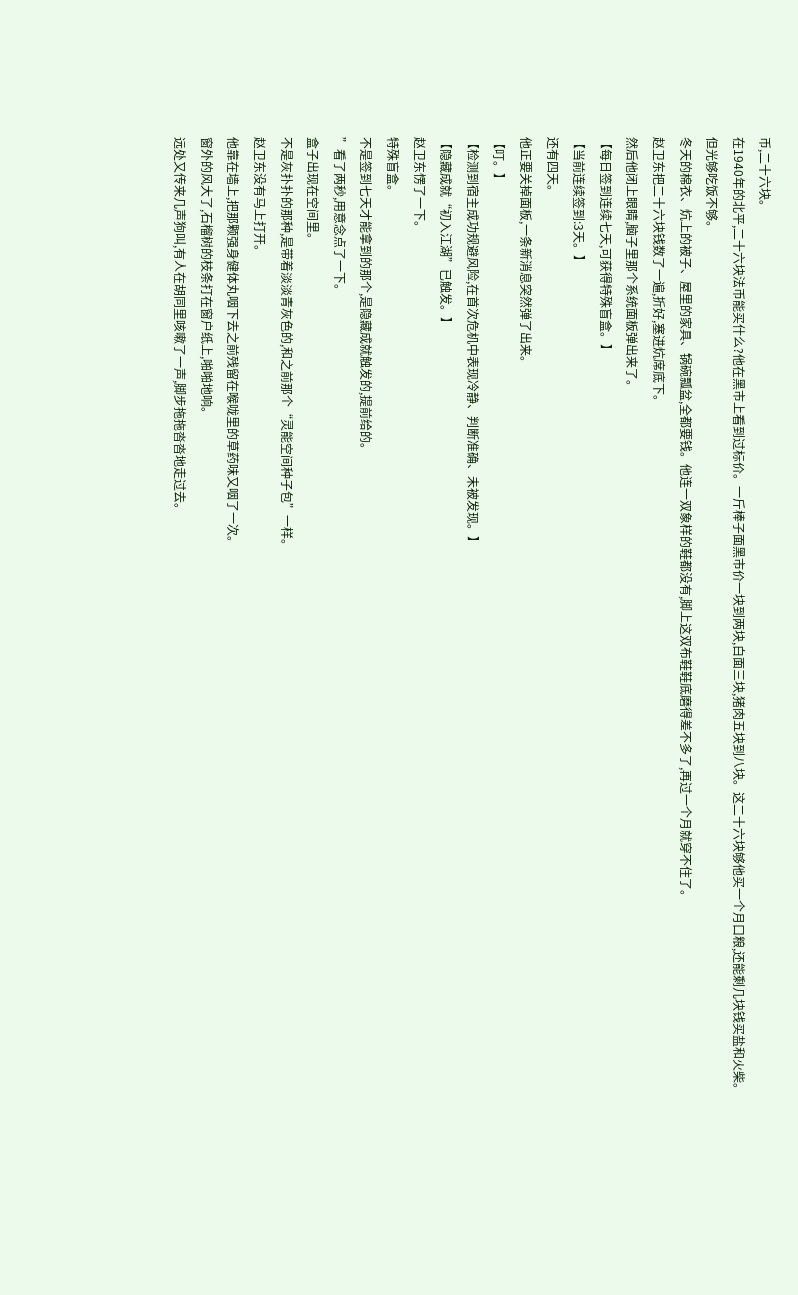币,二十六块。
在1940年的北平,二十六块法币能买什么?他在黑市上看到过标价。一斤棒子面黑市价一块到两块,白面三块,猪肉五块到八块。这二十六块够他买一个月口粮,还能剩几块钱买盐和火柴。
但光够吃饭不够。
冬天的棉衣、炕上的被子、屋里的家具、锅碗瓢盆,全都要钱。他连一双象样的鞋都没有,脚上这双布鞋鞋底磨得差不多了,再过一个月就穿不住了。
赵卫东把二十六块钱数了一遍,折好,塞进炕席底下。
然后他闭上眼睛,脑子里那个系统面板弹出来了。
【每日签到连续七天,可获得特殊盲盒。】
【当前连续签到:3天。】
还有四天。
他正要关掉面板,一条新消息突然弹了出来。
【叮。】
【检测到宿主成功规避风险,在首次危机中表现冷静、判断准确、未被发现。】
【隐藏成就“初入江湖”已触发。】
赵卫东愣了一下。
特殊盲盒。
不是签到七天才能拿到的那个,是隐藏成就触发的,提前给的。
”看了两秒,用意念点了一下。
盒子出现在空间里。
不是灰扑扑的那种,是带着淡淡青灰色的,和之前那个“灵能空间种子包”一样。
赵卫东没有马上打开。
他靠在墙上,把那颗强身健体丸咽下去之前残留在喉咙里的草药味又咽了一次。
窗外的风大了,石榴树的枝条打在窗户纸上,啪啪地响。
远处又传来几声狗叫,有人在胡同里咳嗽了一声,脚步拖拖沓沓地走过去。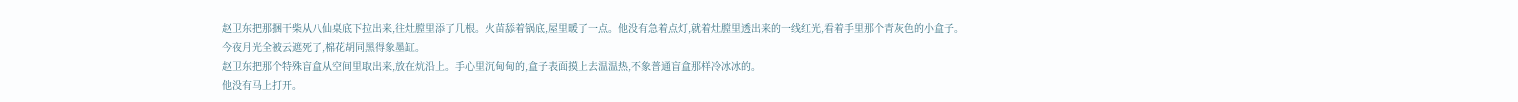赵卫东把那捆干柴从八仙桌底下拉出来,往灶膛里添了几根。火苗舔着锅底,屋里暖了一点。他没有急着点灯,就着灶膛里透出来的一线红光,看着手里那个青灰色的小盒子。
今夜月光全被云遮死了,棉花胡同黑得象墨缸。
赵卫东把那个特殊盲盒从空间里取出来,放在炕沿上。手心里沉甸甸的,盒子表面摸上去温温热,不象普通盲盒那样冷冰冰的。
他没有马上打开。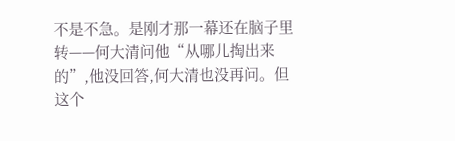不是不急。是刚才那一幕还在脑子里转——何大清问他“从哪儿掏出来的”,他没回答,何大清也没再问。但这个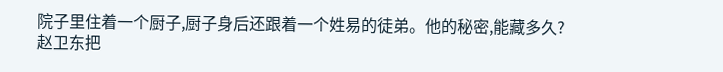院子里住着一个厨子,厨子身后还跟着一个姓易的徒弟。他的秘密,能藏多久?
赵卫东把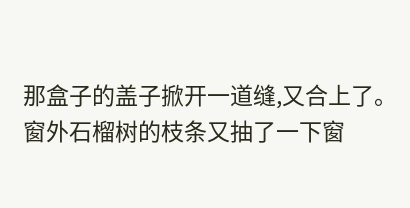那盒子的盖子掀开一道缝,又合上了。
窗外石榴树的枝条又抽了一下窗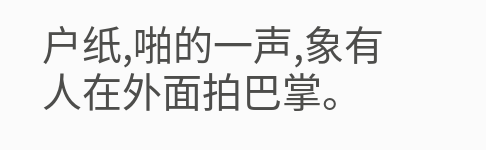户纸,啪的一声,象有人在外面拍巴掌。